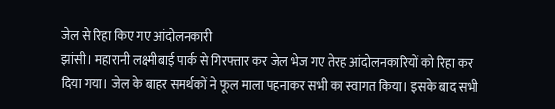जेल से रिहा किए गए आंदोलनकारी
झांसी। महारानी लक्ष्मीबाई पार्क से गिरफ्तार कर जेल भेज गए तेरह आंदोलनकारियों को रिहा कर दिया गया। जेल के बाहर समर्थकों ने फूल माला पहनाकर सभी का स्वागत किया। इसके बाद सभी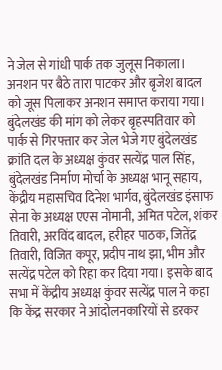ने जेल से गांधी पार्क तक जुलूस निकाला। अनशन पर बैठे तारा पाटकर और बृजेश बादल को जूस पिलाकर अनशन समाप्त कराया गया।
बुंदेलखंड की मांग को लेकर बृहस्पतिवार को पार्क से गिरफ्तार कर जेल भेजे गए बुंदेलखंड क्रांति दल के अध्यक्ष कुंवर सत्येंद्र पाल सिंह, बुंदेलखंड निर्माण मोर्चा के अध्यक्ष भानू सहाय, केंद्रीय महासचिव दिनेश भार्गव, बुंदेलखंड इंसाफ सेना के अध्यक्ष एएस नोमानी, अमित पटेल, शंकर तिवारी, अरविंद बादल, हरीहर पाठक, जितेंद्र तिवारी, विजित कपूर, प्रदीप नाथ झा, भीम और सत्येंद्र पटेल को रिहा कर दिया गया। इसके बाद सभा में केंद्रीय अध्यक्ष कुंवर सत्येंद्र पाल ने कहा कि केंद्र सरकार ने आंदोलनकारियों से डरकर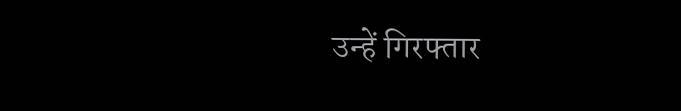उन्हें गिरफ्तार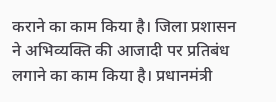कराने का काम किया है। जिला प्रशासन ने अभिव्यक्ति की आजादी पर प्रतिबंध लगाने का काम किया है। प्रधानमंत्री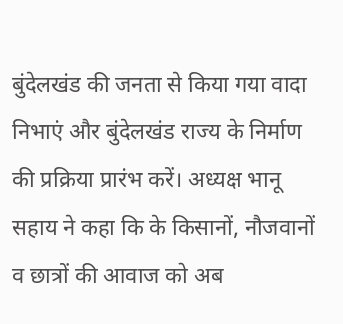बुंदेलखंड की जनता से किया गया वादा निभाएं और बुंदेलखंड राज्य के निर्माण की प्रक्रिया प्रारंभ करें। अध्यक्ष भानू सहाय ने कहा कि के किसानों, नौजवानों व छात्रों की आवाज को अब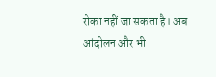रोका नहीं जा सकता है। अब आंदोलन और भी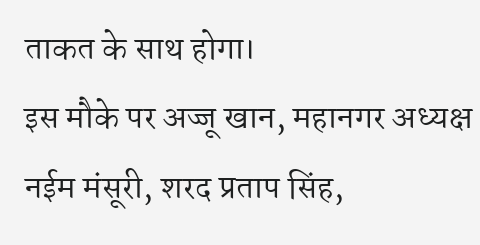ताकत के साथ होगा।
इस मौके पर अज्जू खान, महानगर अध्यक्ष नईम मंसूरी, शरद प्रताप सिंह,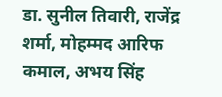डा. सुनील तिवारी, राजेंद्र शर्मा, मोहम्मद आरिफ कमाल, अभय सिंह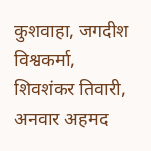कुशवाहा, जगदीश विश्वकर्मा, शिवशंकर तिवारी, अनवार अहमद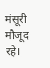मंसूरी मौजूद रहे।